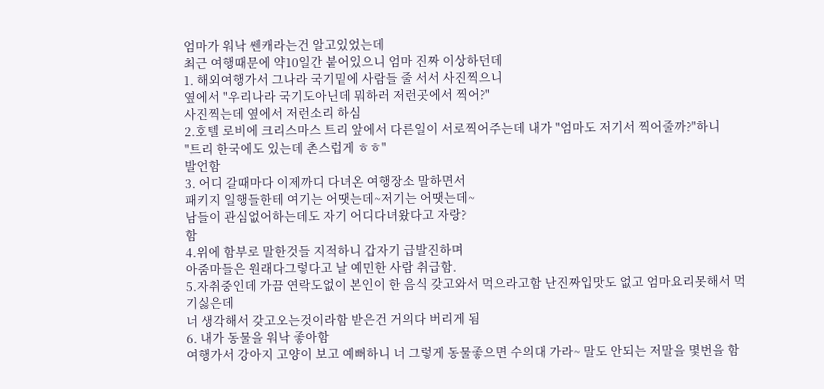엄마가 워낙 쎈캐라는건 알고있었는데
최근 여행때문에 약10일간 붙어있으니 엄마 진짜 이상하던데
1. 해외여행가서 그나라 국기밑에 사람들 줄 서서 사진찍으니
옆에서 "우리나라 국기도아닌데 뭐하러 저런곳에서 찍어?"
사진찍는데 옆에서 저런소리 하심
2.호텔 로비에 크리스마스 트리 앞에서 다른일이 서로찍어주는데 내가 "엄마도 저기서 찍어줄까?"하니
"트리 한국에도 있는데 촌스럽게 ㅎㅎ"
발언함
3. 어디 갈때마다 이제까디 다녀온 여행장소 말하면서
패키지 일행들한테 여기는 어땟는데~저기는 어땟는데~
남들이 관심없어하는데도 자기 어디다녀왔다고 자랑?
함
4.위에 함부로 말한것들 지적하니 갑자기 급발진하며
아줌마들은 원래다그렇다고 날 예민한 사람 취급함.
5.자취중인데 가끔 연락도없이 본인이 한 음식 갖고와서 먹으라고함 난진짜입맛도 없고 엄마요리못해서 먹기싫은데
너 생각해서 갖고오는것이라함 받은건 거의다 버리게 됨
6. 내가 동물을 워낙 좋아함
여행가서 강아지 고양이 보고 예뻐하니 너 그렇게 동물좋으면 수의대 가라~ 말도 안되는 저말을 몇번을 함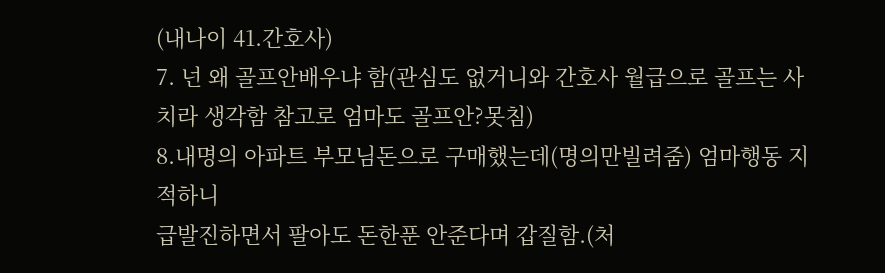(내나이 41.간호사)
7. 넌 왜 골프안배우냐 함(관심도 없거니와 간호사 월급으로 골프는 사치라 생각함 참고로 엄마도 골프안?못침)
8.내명의 아파트 부모님돈으로 구매했는데(명의만빌려줌) 엄마행동 지적하니
급발진하면서 팔아도 돈한푼 안준다며 갑질함.(처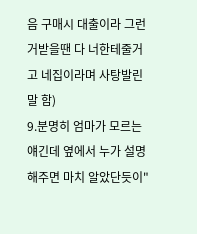음 구매시 대출이라 그런거받을땐 다 너한테줄거고 네집이라며 사탕발린말 함)
9.분명히 엄마가 모르는 얘긴데 옆에서 누가 설명해주면 마치 알았단듯이"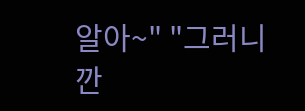알아~" "그러니깐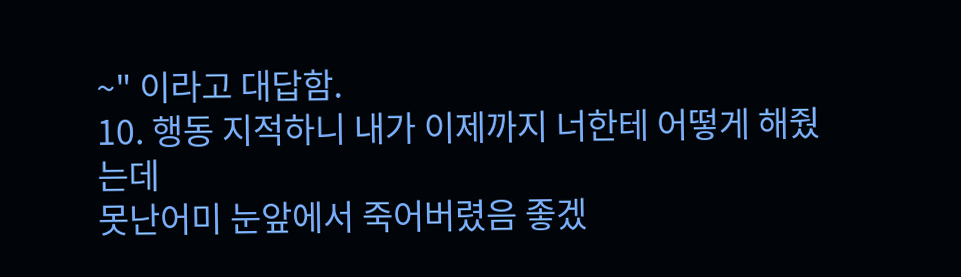~" 이라고 대답함.
10. 행동 지적하니 내가 이제까지 너한테 어떻게 해줬는데
못난어미 눈앞에서 죽어버렸음 좋겠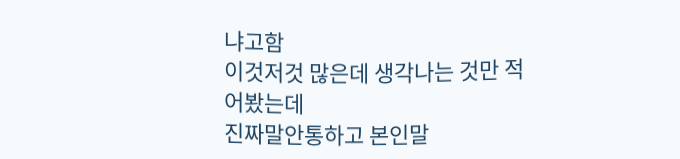냐고함
이것저것 많은데 생각나는 것만 적어봤는데
진짜말안통하고 본인말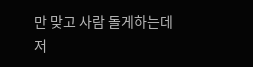만 맞고 사람 돌게하는데
저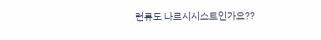런류도 나르시시스트인가요??